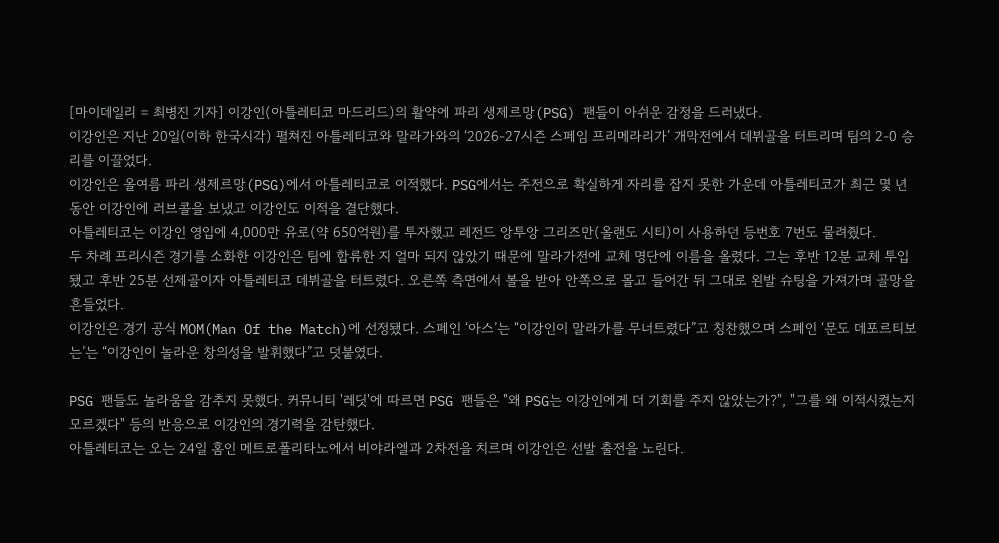[마이데일리 = 최병진 기자] 이강인(아틀레티코 마드리드)의 활약에 파리 생제르망(PSG) 팬들이 아쉬운 감정을 드러냈다.
이강인은 지난 20일(이하 한국시각) 펼쳐진 아틀레티코와 말라가와의 ‘2026-27시즌 스페임 프리메라리가’ 개막전에서 데뷔골을 터트리며 팀의 2-0 승리를 이끌었다.
이강인은 올여름 파리 생제르망(PSG)에서 아틀레티코로 이적했다. PSG에서는 주전으로 확실하게 자리를 잡지 못한 가운데 아틀레티코가 최근 몇 년 동안 이강인에 러브콜을 보냈고 이강인도 이적을 결단했다.
아틀레티코는 이강인 영입에 4,000만 유로(약 650억원)를 투자했고 레전드 앙투앙 그리즈만(올랜도 시티)이 사용하던 등번호 7번도 물려줬다.
두 차례 프리시즌 경기를 소화한 이강인은 팀에 합류한 지 얼마 되지 않았기 때문에 말라가전에 교체 명단에 이름을 올렸다. 그는 후반 12분 교체 투입됐고 후반 25분 선제골이자 아틀레티코 데뷔골을 터트렸다. 오른쪽 측면에서 볼을 받아 안쪽으로 몰고 들어간 뒤 그대로 왼발 슈팅을 가져가며 골망을 흔들었다.
이강인은 경기 공식 MOM(Man Of the Match)에 선정됐다. 스페인 ‘아스’는 “이강인이 말라가를 무너트렸다”고 칭찬했으며 스페인 ‘문도 데포르티보는’는 “이강인이 놀라운 창의성을 발휘했다”고 덧붙였다.

PSG 팬들도 놀라움을 감추지 못했다. 커뮤니티 '레딧'에 따르면 PSG 팬들은 "왜 PSG는 이강인에게 더 기회를 주지 않았는가?", "그를 왜 이적시켰는지 모르겠다" 등의 반응으로 이강인의 경기력을 감탄했다.
아틀레티코는 오는 24일 홈인 메트로폴리타노에서 비야라엘과 2차전을 치르며 이강인은 선발 출전을 노린다.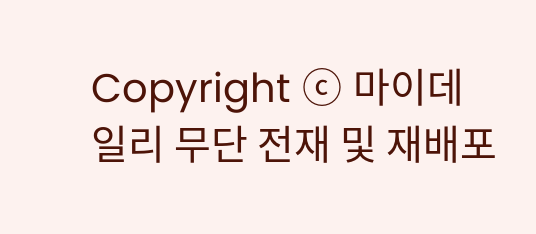Copyright ⓒ 마이데일리 무단 전재 및 재배포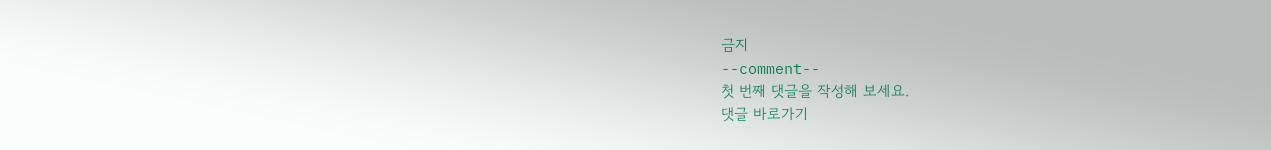금지
--comment--
첫 번째 댓글을 작성해 보세요.
댓글 바로가기